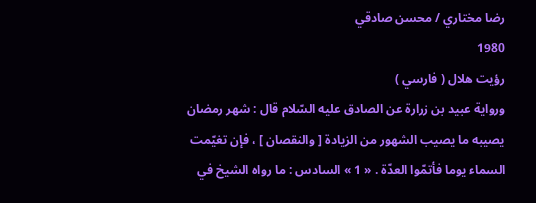رضا مختاري / محسن صادقي
1980
رؤيت هلال ( فارسي )
ورواية عبيد بن زرارة عن الصادق عليه السّلام قال : شهر رمضان يصيبه ما يصيب الشهور من الزيادة [ والنقصان ] ، فإن تغيّمت السماء يوما فأتمّوا العدّة . « 1 » السادس : ما رواه الشيخ في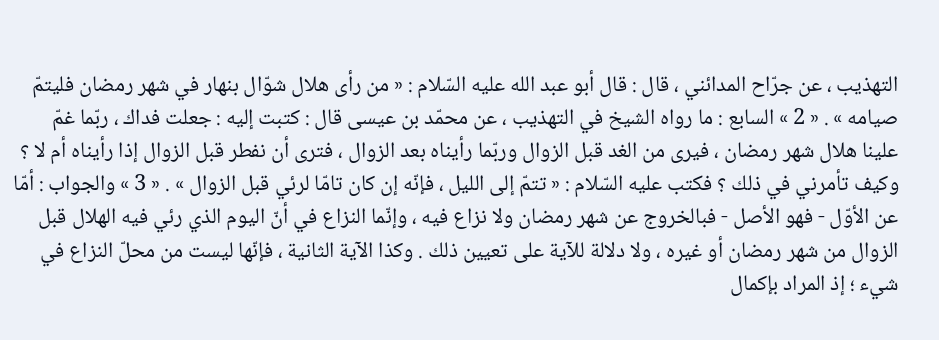التهذيب ، عن جرّاح المدائني ، قال : قال أبو عبد الله عليه السّلام : « من رأى هلال شوّال بنهار في شهر رمضان فليتمّ صيامه » . « 2 » السابع : ما رواه الشيخ في التهذيب ، عن محمّد بن عيسى قال : كتبت إليه : جعلت فداك ، ربّما غمّ علينا هلال شهر رمضان ، فيرى من الغد قبل الزوال وربّما رأيناه بعد الزوال ، فترى أن نفطر قبل الزوال إذا رأيناه أم لا ؟ وكيف تأمرني في ذلك ؟ فكتب عليه السّلام : « تتمّ إلى الليل ، فإنّه إن كان تامّا لرئي قبل الزوال » . « 3 » والجواب : أمّا عن الأوّل - فهو الأصل - فبالخروج عن شهر رمضان ولا نزاع فيه ، وإنّما النزاع في أنّ اليوم الذي رئي فيه الهلال قبل الزوال من شهر رمضان أو غيره ، ولا دلالة للآية على تعيين ذلك . وكذا الآية الثانية ، فإنّها ليست من محلّ النزاع في شيء ؛ إذ المراد بإكمال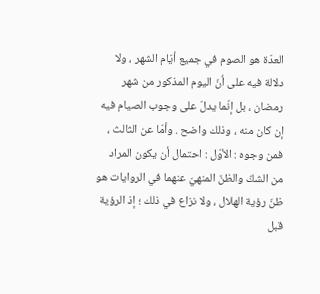العدّة هو الصوم في جميع أيّام الشهر ، ولا دلالة فيه على أنّ اليوم المذكور من شهر رمضان ، بل إنّما يدلّ على وجوب الصيام فيه إن كان منه ، وذلك واضح . وأمّا عن الثالث ، فمن وجوه : الأوّل : احتمال أن يكون المراد من الشكّ والظنّ المنهيّ عنهما في الروايات هو ظنّ رؤية الهلال ، ولا نزاع في ذلك ؛ إذ الرؤية قبل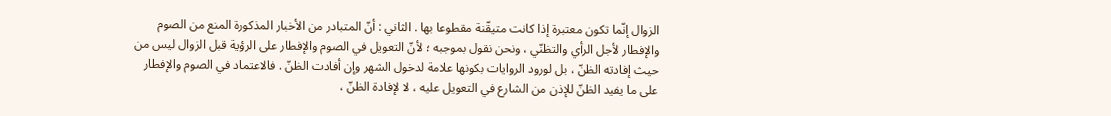الزوال إنّما تكون معتبرة إذا كانت متيقّنة مقطوعا بها . الثاني : أنّ المتبادر من الأخبار المذكورة المنع من الصوم والإفطار لأجل الرأي والتظنّي ، ونحن نقول بموجبه ؛ لأنّ التعويل في الصوم والإفطار على الرؤية قبل الزوال ليس من حيث إفادته الظنّ ، بل لورود الروايات بكونها علامة لدخول الشهر وإن أفادت الظنّ . فالاعتماد في الصوم والإفطار على ما يفيد الظنّ للإذن من الشارع في التعويل عليه ، لا لإفادة الظنّ ،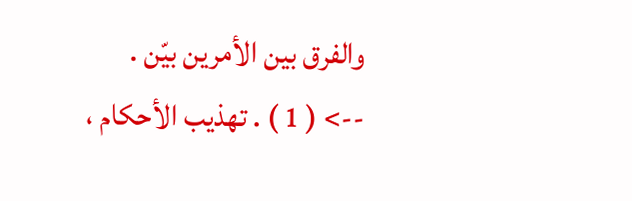والفرق بين الأمرين بيّن .
--> ( 1 ) . تهذيب الأحكام ،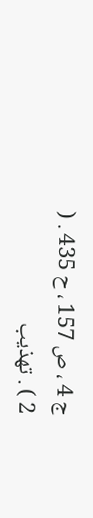ج 4 ، ص 157 ، ح 435 . ( 2 ) . تهذيب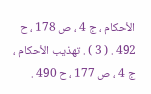الأحكام ، ج 4 ، ص 178 ، ح 492 . ( 3 ) . تهذيب الأحكام ، ج 4 ، ص 177 ، ح 490 .